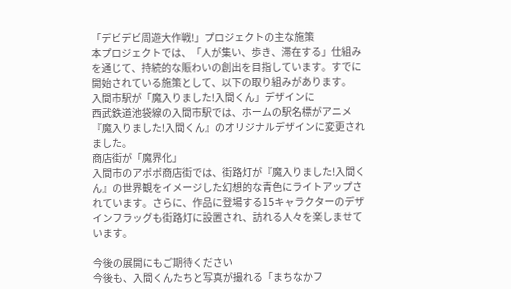「デビデビ周遊大作戦!」プロジェクトの主な施策
本プロジェクトでは、「人が集い、歩き、滞在する」仕組みを通じて、持続的な賑わいの創出を目指しています。すでに開始されている施策として、以下の取り組みがあります。
入間市駅が「魔入りました!入間くん」デザインに
西武鉄道池袋線の入間市駅では、ホームの駅名標がアニメ『魔入りました!入間くん』のオリジナルデザインに変更されました。
商店街が「魔界化」
入間市のアポポ商店街では、街路灯が『魔入りました!入間くん』の世界観をイメージした幻想的な青色にライトアップされています。さらに、作品に登場する15キャラクターのデザインフラッグも街路灯に設置され、訪れる人々を楽しませています。

今後の展開にもご期待ください
今後も、入間くんたちと写真が撮れる「まちなかフ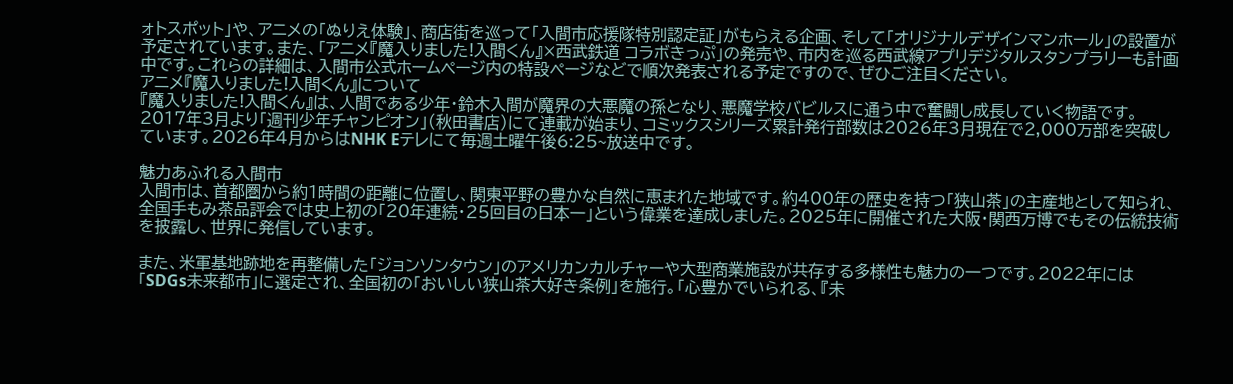ォトスポット」や、アニメの「ぬりえ体験」、商店街を巡って「入間市応援隊特別認定証」がもらえる企画、そして「オリジナルデザインマンホール」の設置が予定されています。また、「アニメ『魔入りました!入間くん』×西武鉄道 コラボきっぷ」の発売や、市内を巡る西武線アプリデジタルスタンプラリーも計画中です。これらの詳細は、入間市公式ホームページ内の特設ページなどで順次発表される予定ですので、ぜひご注目ください。
アニメ『魔入りました!入間くん』について
『魔入りました!入間くん』は、人間である少年・鈴木入間が魔界の大悪魔の孫となり、悪魔学校バビルスに通う中で奮闘し成長していく物語です。2017年3月より「週刊少年チャンピオン」(秋田書店)にて連載が始まり、コミックスシリーズ累計発行部数は2026年3月現在で2,000万部を突破しています。2026年4月からはNHK Eテレにて毎週土曜午後6:25~放送中です。

魅力あふれる入間市
入間市は、首都圏から約1時間の距離に位置し、関東平野の豊かな自然に恵まれた地域です。約400年の歴史を持つ「狭山茶」の主産地として知られ、全国手もみ茶品評会では史上初の「20年連続・25回目の日本一」という偉業を達成しました。2025年に開催された大阪・関西万博でもその伝統技術を披露し、世界に発信しています。

また、米軍基地跡地を再整備した「ジョンソンタウン」のアメリカンカルチャーや大型商業施設が共存する多様性も魅力の一つです。2022年には「SDGs未来都市」に選定され、全国初の「おいしい狭山茶大好き条例」を施行。「心豊かでいられる、『未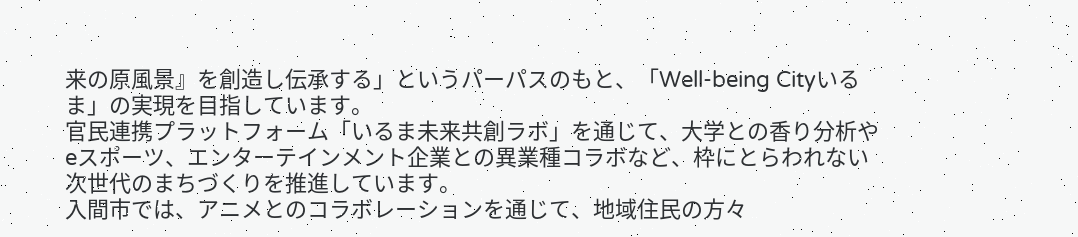来の原風景』を創造し伝承する」というパーパスのもと、「Well-being Cityいるま」の実現を目指しています。
官民連携プラットフォーム「いるま未来共創ラボ」を通じて、大学との香り分析やeスポーツ、エンターテインメント企業との異業種コラボなど、枠にとらわれない次世代のまちづくりを推進しています。
入間市では、アニメとのコラボレーションを通じて、地域住民の方々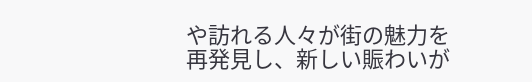や訪れる人々が街の魅力を再発見し、新しい賑わいが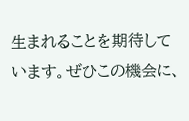生まれることを期待しています。ぜひこの機会に、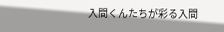入間くんたちが彩る入間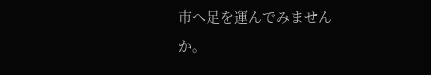市へ足を運んでみませんか。